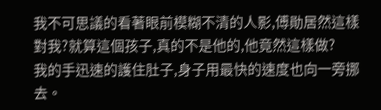我不可思議的看著眼前模糊不清的人影,傅勛居然這樣對我?就算這個孩子,真的不是他的,他竟然這樣做?
我的手迅速的護住肚子,身子用最快的速度也向一旁挪去。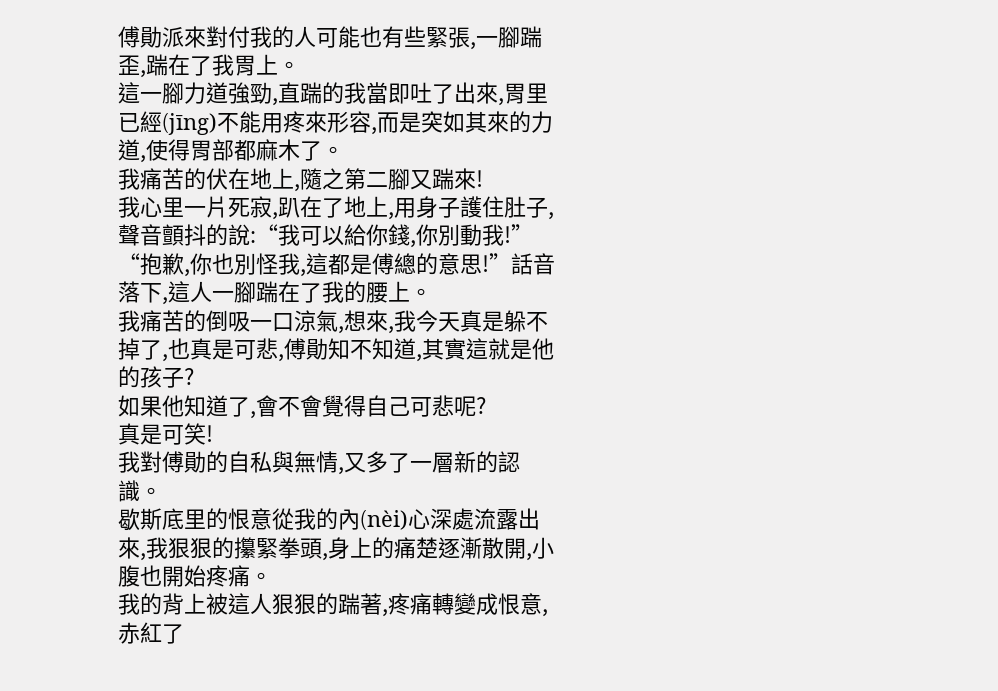傅勛派來對付我的人可能也有些緊張,一腳踹歪,踹在了我胃上。
這一腳力道強勁,直踹的我當即吐了出來,胃里已經(jīng)不能用疼來形容,而是突如其來的力道,使得胃部都麻木了。
我痛苦的伏在地上,隨之第二腳又踹來!
我心里一片死寂,趴在了地上,用身子護住肚子,聲音顫抖的說:“我可以給你錢,你別動我!”
“抱歉,你也別怪我,這都是傅總的意思!”話音落下,這人一腳踹在了我的腰上。
我痛苦的倒吸一口涼氣,想來,我今天真是躲不掉了,也真是可悲,傅勛知不知道,其實這就是他的孩子?
如果他知道了,會不會覺得自己可悲呢?
真是可笑!
我對傅勛的自私與無情,又多了一層新的認識。
歇斯底里的恨意從我的內(nèi)心深處流露出來,我狠狠的攥緊拳頭,身上的痛楚逐漸散開,小腹也開始疼痛。
我的背上被這人狠狠的踹著,疼痛轉變成恨意,赤紅了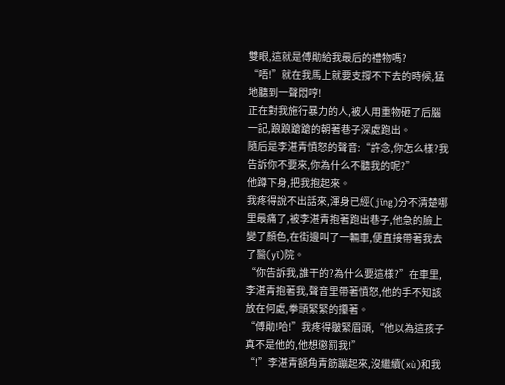雙眼,這就是傅勛給我最后的禮物嗎?
“唔!”就在我馬上就要支撐不下去的時候,猛地聽到一聲悶哼!
正在對我施行暴力的人,被人用重物砸了后腦一記,踉踉蹌蹌的朝著巷子深處跑出。
隨后是李湛青憤怒的聲音:“許念,你怎么樣?我告訴你不要來,你為什么不聽我的呢?”
他蹲下身,把我抱起來。
我疼得說不出話來,渾身已經(jīng)分不清楚哪里最痛了,被李湛青抱著跑出巷子,他急的臉上變了顏色,在街邊叫了一輛車,便直接帶著我去了醫(yī)院。
“你告訴我,誰干的?為什么要這樣?”在車里,李湛青抱著我,聲音里帶著憤怒,他的手不知該放在何處,拳頭緊緊的攥著。
“傅勛!哈!”我疼得皺緊眉頭,“他以為這孩子真不是他的,他想懲罰我!”
“!”李湛青額角青筋蹦起來,沒繼續(xù)和我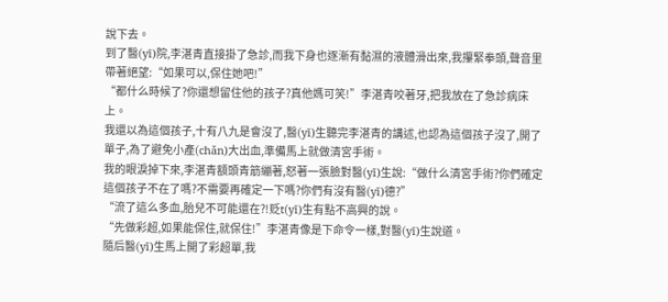說下去。
到了醫(yī)院,李湛青直接掛了急診,而我下身也逐漸有黏濕的液體滑出來,我攥緊拳頭,聲音里帶著絕望:“如果可以,保住她吧!”
“都什么時候了?你還想留住他的孩子?真他媽可笑!”李湛青咬著牙,把我放在了急診病床上。
我還以為這個孩子,十有八九是會沒了,醫(yī)生聽完李湛青的講述,也認為這個孩子沒了,開了單子,為了避免小產(chǎn)大出血,準備馬上就做清宮手術。
我的眼淚掉下來,李湛青額頭青筋繃著,怒著一張臉對醫(yī)生說:“做什么清宮手術?你們確定這個孩子不在了嗎?不需要再確定一下嗎?你們有沒有醫(yī)德?”
“流了這么多血,胎兒不可能還在?!贬t(yī)生有點不高興的說。
“先做彩超,如果能保住,就保住!”李湛青像是下命令一樣,對醫(yī)生說道。
隨后醫(yī)生馬上開了彩超單,我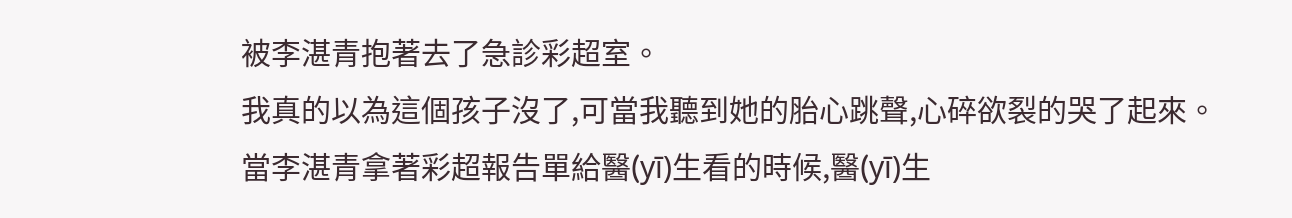被李湛青抱著去了急診彩超室。
我真的以為這個孩子沒了,可當我聽到她的胎心跳聲,心碎欲裂的哭了起來。
當李湛青拿著彩超報告單給醫(yī)生看的時候,醫(yī)生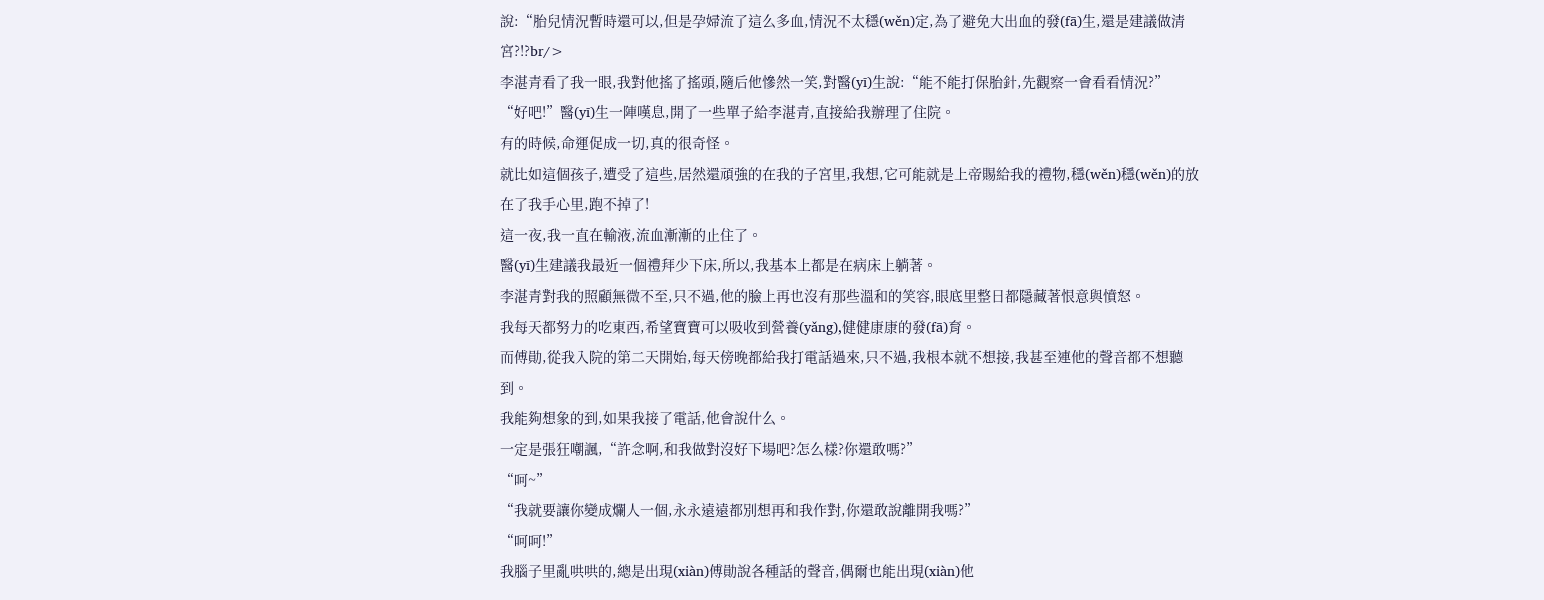說:“胎兒情況暫時還可以,但是孕婦流了這么多血,情況不太穩(wěn)定,為了避免大出血的發(fā)生,還是建議做清宮?!?br/>
李湛青看了我一眼,我對他搖了搖頭,隨后他慘然一笑,對醫(yī)生說:“能不能打保胎針,先觀察一會看看情況?”
“好吧!”醫(yī)生一陣嘆息,開了一些單子給李湛青,直接給我辦理了住院。
有的時候,命運促成一切,真的很奇怪。
就比如這個孩子,遭受了這些,居然還頑強的在我的子宮里,我想,它可能就是上帝賜給我的禮物,穩(wěn)穩(wěn)的放在了我手心里,跑不掉了!
這一夜,我一直在輸液,流血漸漸的止住了。
醫(yī)生建議我最近一個禮拜少下床,所以,我基本上都是在病床上躺著。
李湛青對我的照顧無微不至,只不過,他的臉上再也沒有那些溫和的笑容,眼底里整日都隱藏著恨意與憤怒。
我每天都努力的吃東西,希望寶寶可以吸收到營養(yǎng),健健康康的發(fā)育。
而傅勛,從我入院的第二天開始,每天傍晚都給我打電話過來,只不過,我根本就不想接,我甚至連他的聲音都不想聽到。
我能夠想象的到,如果我接了電話,他會說什么。
一定是張狂嘲諷,“許念啊,和我做對沒好下場吧?怎么樣?你還敢嗎?”
“呵~”
“我就要讓你變成爛人一個,永永遠遠都別想再和我作對,你還敢說離開我嗎?”
“呵呵!”
我腦子里亂哄哄的,總是出現(xiàn)傅勛說各種話的聲音,偶爾也能出現(xiàn)他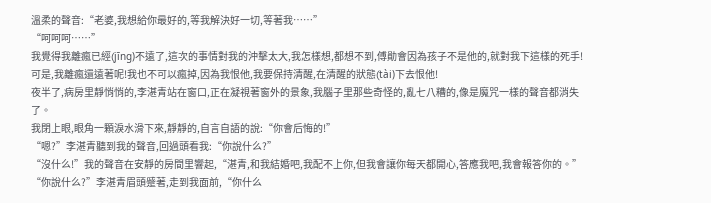溫柔的聲音:“老婆,我想給你最好的,等我解決好一切,等著我……”
“呵呵呵……”
我覺得我離瘋已經(jīng)不遠了,這次的事情對我的沖擊太大,我怎樣想,都想不到,傅勛會因為孩子不是他的,就對我下這樣的死手!
可是,我離瘋還遠著呢!我也不可以瘋掉,因為我恨他,我要保持清醒,在清醒的狀態(tài)下去恨他!
夜半了,病房里靜悄悄的,李湛青站在窗口,正在凝視著窗外的景象,我腦子里那些奇怪的,亂七八糟的,像是魔咒一樣的聲音都消失了。
我閉上眼,眼角一顆淚水滑下來,靜靜的,自言自語的說:“你會后悔的!”
“嗯?”李湛青聽到我的聲音,回過頭看我:“你說什么?”
“沒什么!”我的聲音在安靜的房間里響起,“湛青,和我結婚吧,我配不上你,但我會讓你每天都開心,答應我吧,我會報答你的。”
“你說什么?”李湛青眉頭蹙著,走到我面前,“你什么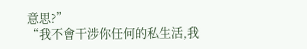意思?”
“我不會干涉你任何的私生活,我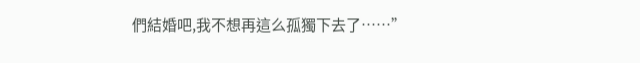們結婚吧,我不想再這么孤獨下去了……”